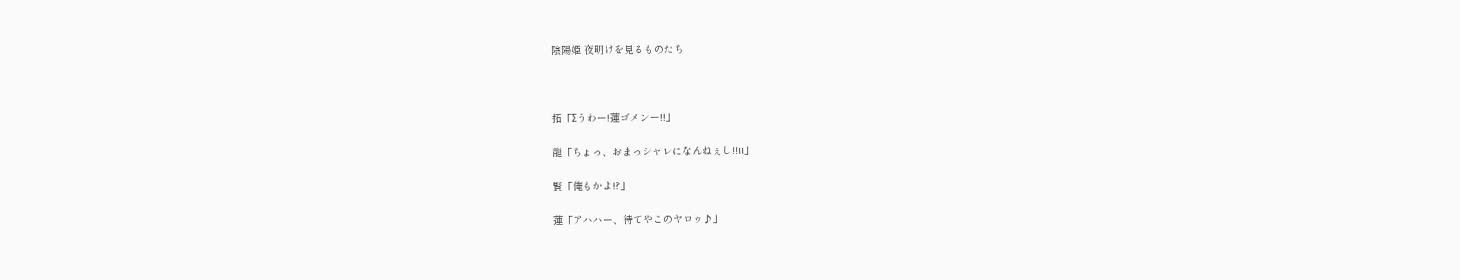陰陽姫 夜明けを見るものたち



拓「Σうわー!蓮ゴメンー!!」

龍「ちょっ、おまっシャレになんねぇし!!ιι」

賢「俺もかよ!?」

蓮「アハハー、待てやこのヤロゥ♪」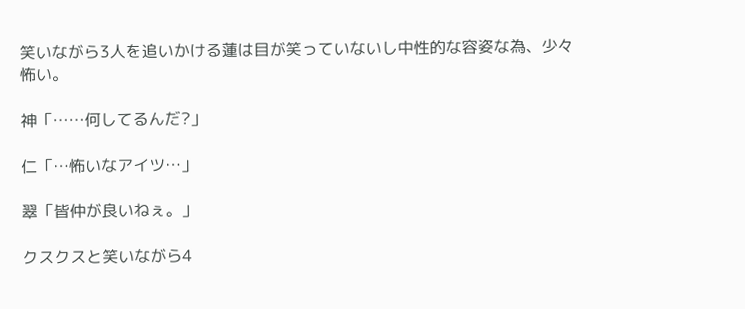笑いながら3人を追いかける蓮は目が笑っていないし中性的な容姿な為、少々怖い。

神「……何してるんだ?」

仁「…怖いなアイツ…」

翠「皆仲が良いねぇ。」

クスクスと笑いながら4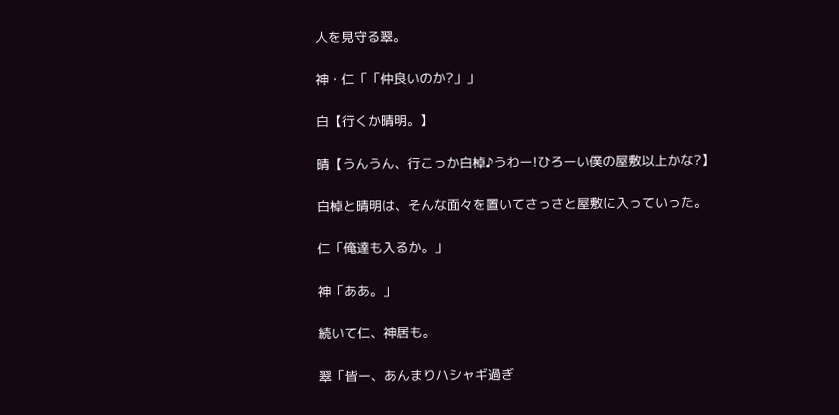人を見守る翠。

神・仁「「仲良いのか?」」

白【行くか晴明。】

晴【うんうん、行こっか白棹♪うわー!ひろーい僕の屋敷以上かな?】

白棹と晴明は、そんな面々を置いてさっさと屋敷に入っていった。

仁「俺達も入るか。」

神「ああ。」

続いて仁、神居も。

翠「皆ー、あんまりハシャギ過ぎ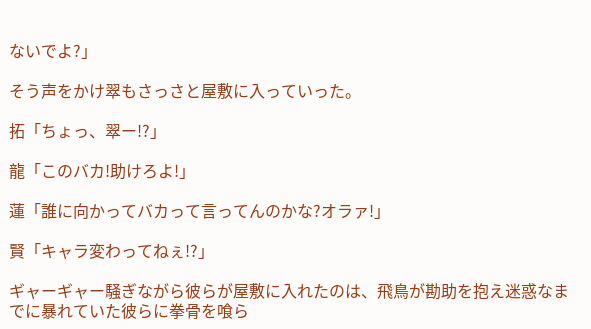ないでよ?」

そう声をかけ翠もさっさと屋敷に入っていった。

拓「ちょっ、翠ー!?」

龍「このバカ!助けろよ!」

蓮「誰に向かってバカって言ってんのかな?オラァ!」

賢「キャラ変わってねぇ!?」

ギャーギャー騒ぎながら彼らが屋敷に入れたのは、飛鳥が勘助を抱え迷惑なまでに暴れていた彼らに拳骨を喰ら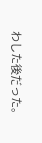わした後だった。